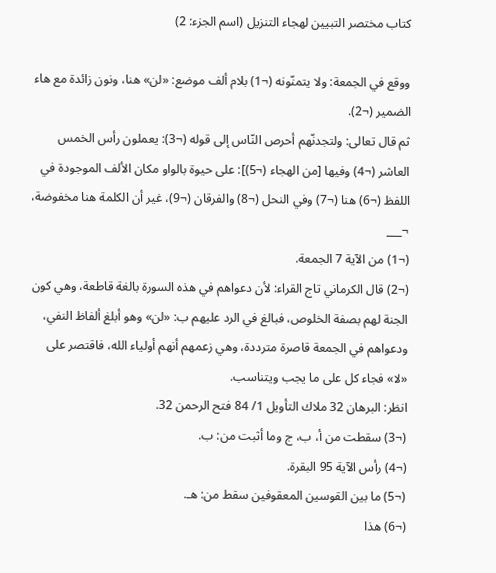كتاب مختصر التبيين لهجاء التنزيل (اسم الجزء: 2)

ووقع في الجمعة: ولا يتمنّونه (¬1) بلام ألف موضع: «لن» هنا، ونون زائدة مع هاء الضمير (¬2).
ثم قال تعالى: ولتجدنّهم أحرص النّاس إلى قوله (¬3): يعملون رأس الخمس العاشر (¬4) وفيها [من الهجاء (¬5)]: على حيوة بالواو مكان الألف الموجودة في اللفظ (¬6) هنا (¬7) وفي النحل (¬8) والفرقان (¬9)، غير أن الكلمة هنا مخفوضة،
¬___
(¬1) من الآية 7 الجمعة.
(¬2) قال الكرماني تاج القراء: لأن دعواهم في هذه السورة بالغة قاطعة، وهي كون الجنة لهم بصفة الخلوص، فبالغ في الرد عليهم ب: «لن» وهو أبلغ ألفاظ النفي، ودعواهم في الجمعة قاصرة مترددة، وهي زعمهم أنهم أولياء الله، فاقتصر على «لا» فجاء كل على ما يجب ويتناسب.
انظر: البرهان 32 ملاك التأويل 1/ 84 فتح الرحمن 32.
(¬3) سقطت من أ، ب، ج وما أثبت من: ب.
(¬4) رأس الآية 95 البقرة.
(¬5) ما بين القوسين المعقوفين سقط من: هـ.
(¬6) هذا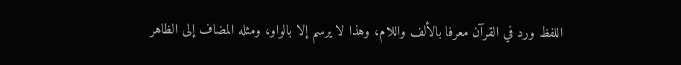اللفظ ورد في القرآن معرفا بالألف واللام، وهذا لا يرسم إلا بالواو، ومثله المضاف إلى الظاهر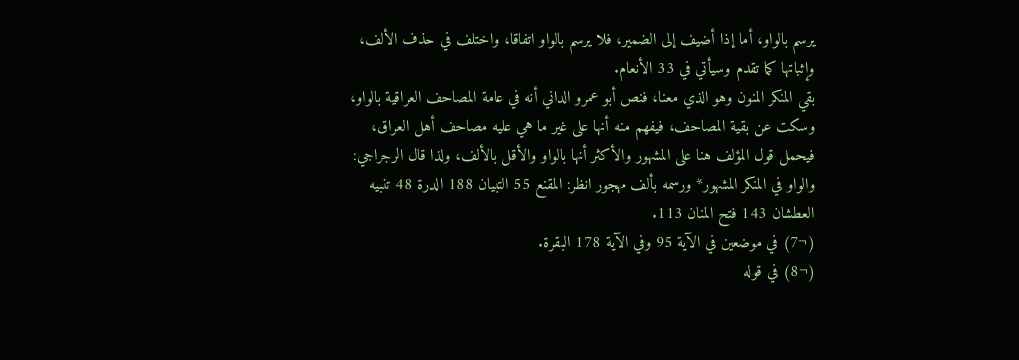يرسم بالواو، أما إذا أضيف إلى الضمير، فلا يرسم بالواو اتفاقا، واختلف في حذف الألف، وإثباتها كما تقدم وسيأتي في 33 الأنعام.
بقي المنكر المنون وهو الذي معنا، فنص أبو عمرو الداني أنه في عامة المصاحف العراقية بالواو، وسكت عن بقية المصاحف، فيفهم منه أنها على غير ما هي عليه مصاحف أهل العراق، فيحمل قول المؤلف هنا على المشهور والأكثر أنها بالواو والأقل بالألف، ولذا قال الرجراجي:
والواو في المنكر المشهور* ورسمه بألف مهجور انظر: المقنع 55 التبيان 188 الدرة 48 تنبيه العطشان 143 فتح المنان 113.
(¬7) في موضعين في الآية 95 وفي الآية 178 البقرة.
(¬8) في قوله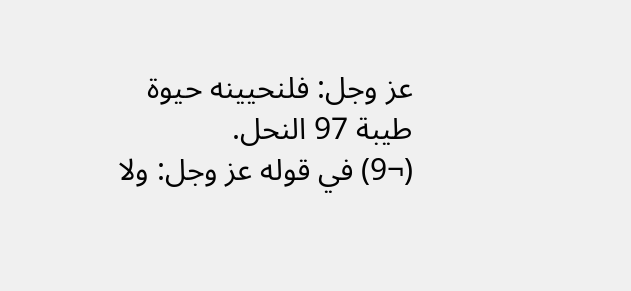عز وجل: فلنحيينه حيوة طيبة 97 النحل.
(¬9) في قوله عز وجل: ولا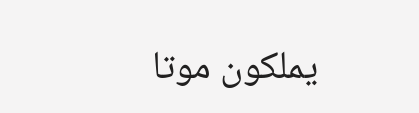يملكون موتا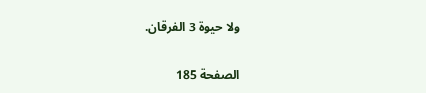ولا حيوة 3 الفرقان.

الصفحة 185